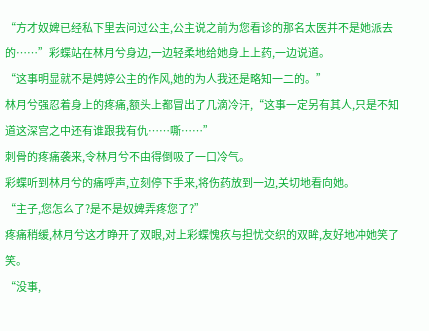“方才奴婢已经私下里去问过公主,公主说之前为您看诊的那名太医并不是她派去的……”彩蝶站在林月兮身边,一边轻柔地给她身上上药,一边说道。
“这事明显就不是娉婷公主的作风,她的为人我还是略知一二的。”
林月兮强忍着身上的疼痛,额头上都冒出了几滴冷汗,“这事一定另有其人,只是不知道这深宫之中还有谁跟我有仇……嘶……”
刺骨的疼痛袭来,令林月兮不由得倒吸了一口冷气。
彩蝶听到林月兮的痛呼声,立刻停下手来,将伤药放到一边,关切地看向她。
“主子,您怎么了?是不是奴婢弄疼您了?”
疼痛稍缓,林月兮这才睁开了双眼,对上彩蝶愧疚与担忧交织的双眸,友好地冲她笑了笑。
“没事,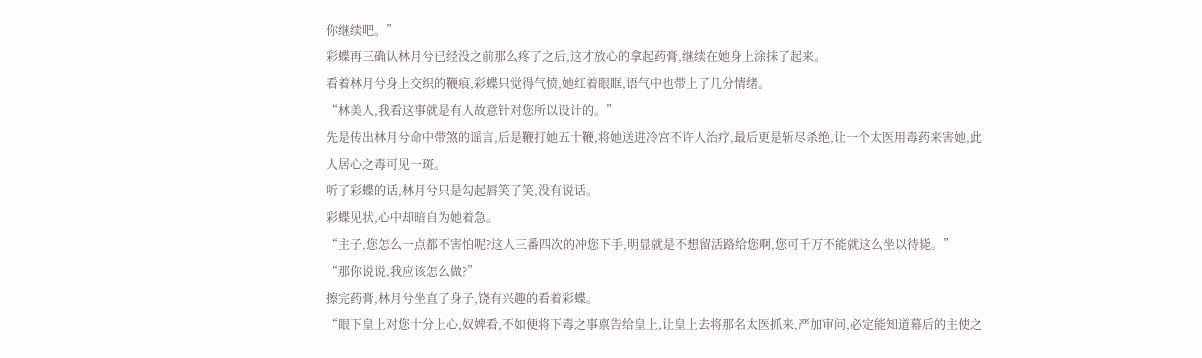你继续吧。”
彩蝶再三确认林月兮已经没之前那么疼了之后,这才放心的拿起药膏,继续在她身上涂抹了起来。
看着林月兮身上交织的鞭痕,彩蝶只觉得气愤,她红着眼眶,语气中也带上了几分情绪。
“林美人,我看这事就是有人故意针对您所以设计的。”
先是传出林月兮命中带煞的谣言,后是鞭打她五十鞭,将她送进冷宫不许人治疗,最后更是斩尽杀绝,让一个太医用毒药来害她,此人居心之毒可见一斑。
听了彩蝶的话,林月兮只是勾起唇笑了笑,没有说话。
彩蝶见状,心中却暗自为她着急。
“主子,您怎么一点都不害怕呢?这人三番四次的冲您下手,明显就是不想留活路给您啊,您可千万不能就这么坐以待毙。”
“那你说说,我应该怎么做?”
擦完药膏,林月兮坐直了身子,饶有兴趣的看着彩蝶。
“眼下皇上对您十分上心,奴婢看,不如便将下毒之事禀告给皇上,让皇上去将那名太医抓来,严加审问,必定能知道幕后的主使之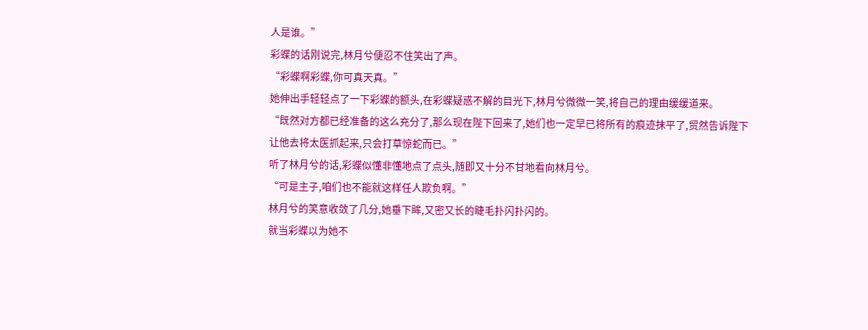人是谁。”
彩蝶的话刚说完,林月兮便忍不住笑出了声。
“彩蝶啊彩蝶,你可真天真。”
她伸出手轻轻点了一下彩蝶的额头,在彩蝶疑惑不解的目光下,林月兮微微一笑,将自己的理由缓缓道来。
“既然对方都已经准备的这么充分了,那么现在陛下回来了,她们也一定早已将所有的痕迹抹平了,贸然告诉陛下让他去将太医抓起来,只会打草惊蛇而已。”
听了林月兮的话,彩蝶似懂非懂地点了点头,随即又十分不甘地看向林月兮。
“可是主子,咱们也不能就这样任人欺负啊。”
林月兮的笑意收敛了几分,她垂下眸,又密又长的睫毛扑闪扑闪的。
就当彩蝶以为她不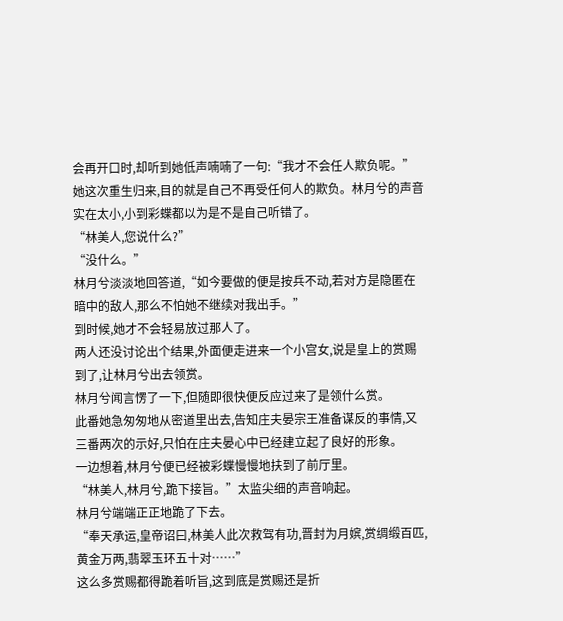会再开口时,却听到她低声喃喃了一句:“我才不会任人欺负呢。”
她这次重生归来,目的就是自己不再受任何人的欺负。林月兮的声音实在太小,小到彩蝶都以为是不是自己听错了。
“林美人,您说什么?”
“没什么。”
林月兮淡淡地回答道,“如今要做的便是按兵不动,若对方是隐匿在暗中的敌人,那么不怕她不继续对我出手。”
到时候,她才不会轻易放过那人了。
两人还没讨论出个结果,外面便走进来一个小宫女,说是皇上的赏赐到了,让林月兮出去领赏。
林月兮闻言愣了一下,但随即很快便反应过来了是领什么赏。
此番她急匆匆地从密道里出去,告知庄夫晏宗王准备谋反的事情,又三番两次的示好,只怕在庄夫晏心中已经建立起了良好的形象。
一边想着,林月兮便已经被彩蝶慢慢地扶到了前厅里。
“林美人,林月兮,跪下接旨。”太监尖细的声音响起。
林月兮端端正正地跪了下去。
“奉天承运,皇帝诏曰,林美人此次救驾有功,晋封为月嫔,赏绸缎百匹,黄金万两,翡翠玉环五十对……”
这么多赏赐都得跪着听旨,这到底是赏赐还是折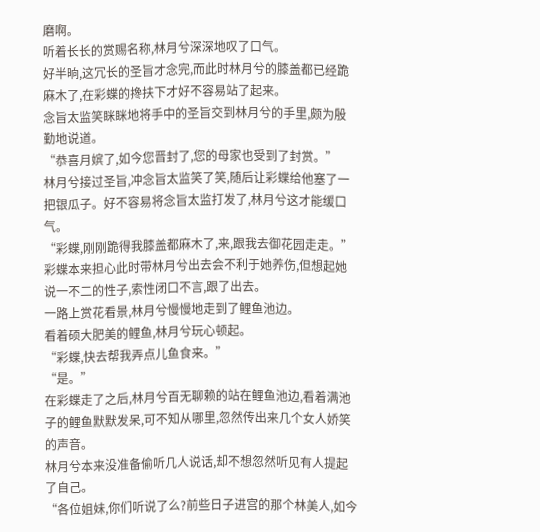磨啊。
听着长长的赏赐名称,林月兮深深地叹了口气。
好半晌,这冗长的圣旨才念完,而此时林月兮的膝盖都已经跪麻木了,在彩蝶的搀扶下才好不容易站了起来。
念旨太监笑眯眯地将手中的圣旨交到林月兮的手里,颇为殷勤地说道。
“恭喜月嫔了,如今您晋封了,您的母家也受到了封赏。”
林月兮接过圣旨,冲念旨太监笑了笑,随后让彩蝶给他塞了一把银瓜子。好不容易将念旨太监打发了,林月兮这才能缓口气。
“彩蝶,刚刚跪得我膝盖都麻木了,来,跟我去御花园走走。”
彩蝶本来担心此时带林月兮出去会不利于她养伤,但想起她说一不二的性子,索性闭口不言,跟了出去。
一路上赏花看景,林月兮慢慢地走到了鲤鱼池边。
看着硕大肥美的鲤鱼,林月兮玩心顿起。
“彩蝶,快去帮我弄点儿鱼食来。”
“是。”
在彩蝶走了之后,林月兮百无聊赖的站在鲤鱼池边,看着满池子的鲤鱼默默发呆,可不知从哪里,忽然传出来几个女人娇笑的声音。
林月兮本来没准备偷听几人说话,却不想忽然听见有人提起了自己。
“各位姐妹,你们听说了么?前些日子进宫的那个林美人,如今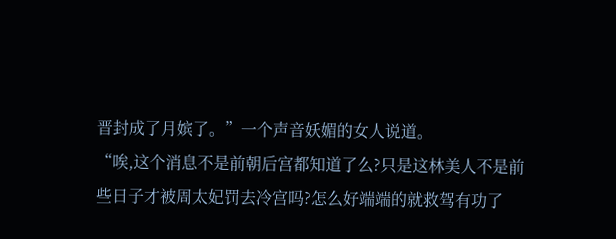晋封成了月嫔了。”一个声音妖媚的女人说道。
“唉,这个消息不是前朝后宫都知道了么?只是这林美人不是前些日子才被周太妃罚去冷宫吗?怎么好端端的就救驾有功了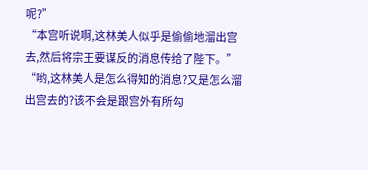呢?”
“本宫听说啊,这林美人似乎是偷偷地溜出宫去,然后将宗王要谋反的消息传给了陛下。”
“哟,这林美人是怎么得知的消息?又是怎么溜出宫去的?该不会是跟宫外有所勾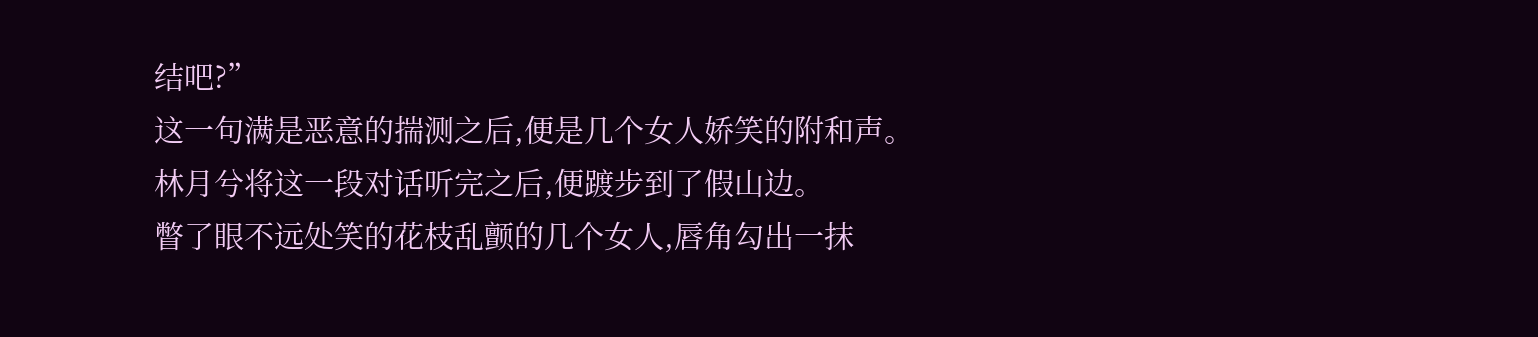结吧?”
这一句满是恶意的揣测之后,便是几个女人娇笑的附和声。
林月兮将这一段对话听完之后,便踱步到了假山边。
瞥了眼不远处笑的花枝乱颤的几个女人,唇角勾出一抹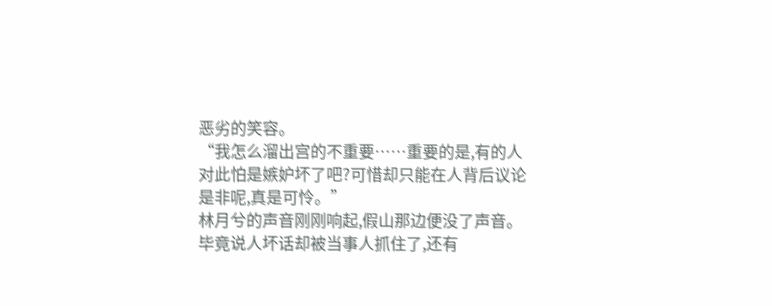恶劣的笑容。
“我怎么溜出宫的不重要……重要的是,有的人对此怕是嫉妒坏了吧?可惜却只能在人背后议论是非呢,真是可怜。”
林月兮的声音刚刚响起,假山那边便没了声音。
毕竟说人坏话却被当事人抓住了,还有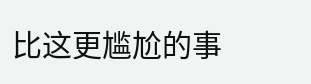比这更尴尬的事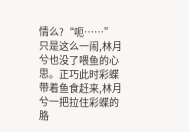情么?“呃……”
只是这么一闹,林月兮也没了喂鱼的心思。正巧此时彩蝶带着鱼食赶来,林月兮一把拉住彩蝶的胳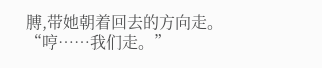膊,带她朝着回去的方向走。
“哼……我们走。”